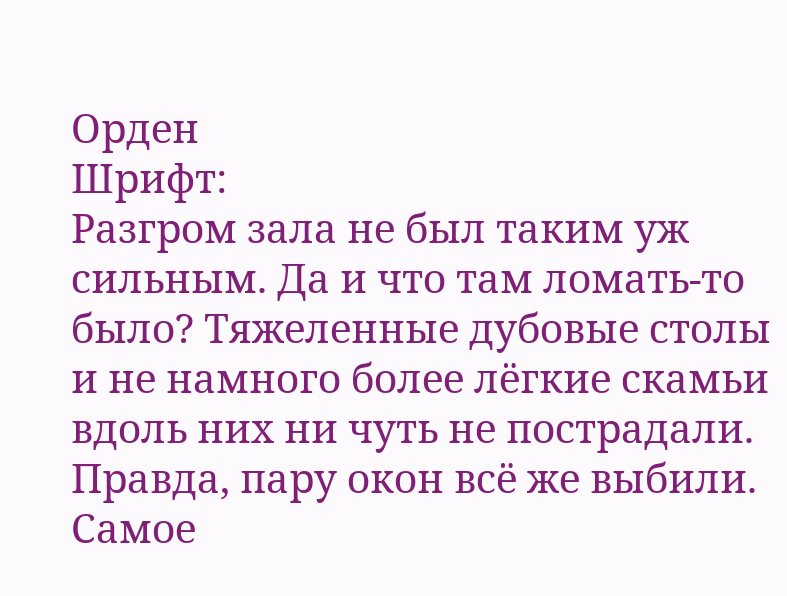Орден
Шрифт:
Разгром зала не был таким уж сильным. Да и что там ломать-то было? Тяжеленные дубовые столы и не намного более лёгкие скамьи вдоль них ни чуть не пострадали. Правда, пару окон всё же выбили.
Самое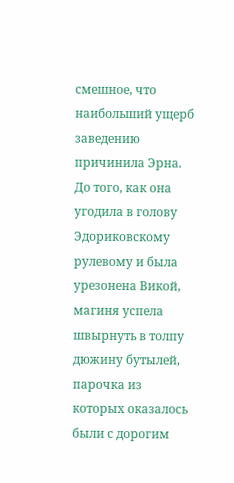смешное, что наибольший ущерб заведению причинила Эрна. До того, как она угодила в голову Эдориковскому рулевому и была урезонена Викой, магиня успела швырнуть в толпу дюжину бутылей, парочка из которых оказалось были с дорогим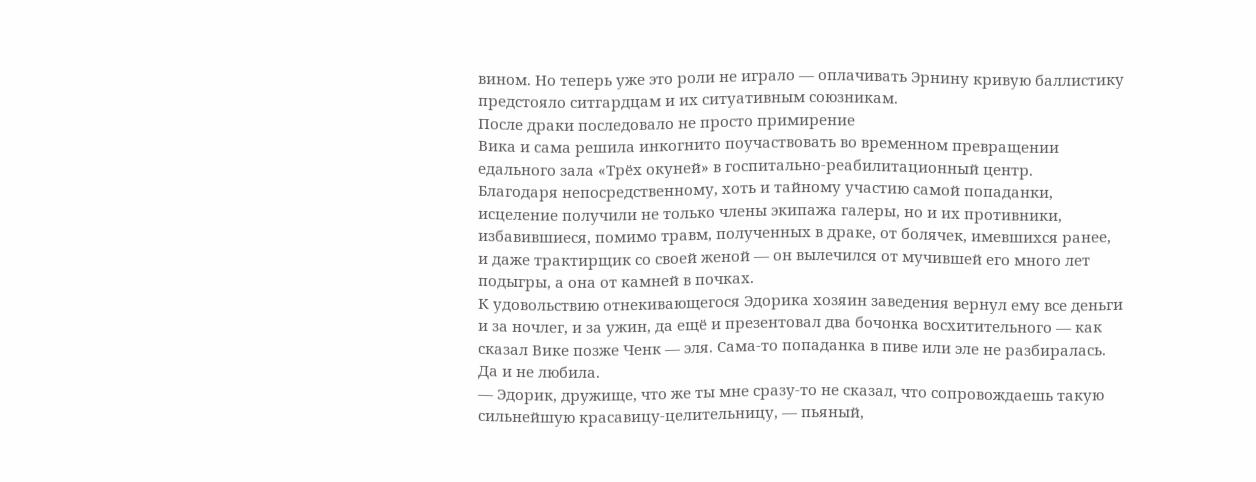вином. Но теперь уже это роли не играло — оплачивать Эрнину кривую баллистику предстояло ситгардцам и их ситуативным союзникам.
После драки последовало не просто примирение
Вика и сама решила инкогнито поучаствовать во временном превращении едального зала «Трёх окуней» в госпитально-реабилитационный центр.
Благодаря непосредственному, хоть и тайному участию самой попаданки, исцеление получили не только члены экипажа галеры, но и их противники, избавившиеся, помимо травм, полученных в драке, от болячек, имевшихся ранее, и даже трактирщик со своей женой — он вылечился от мучившей его много лет подыгры, а она от камней в почках.
К удовольствию отнекивающегося Эдорика хозяин заведения вернул ему все деньги и за ночлег, и за ужин, да ещё и презентовал два бочонка восхитительного — как сказал Вике позже Ченк — эля. Сама-то попаданка в пиве или эле не разбиралась. Да и не любила.
— Эдорик, дружище, что же ты мне сразу-то не сказал, что сопровождаешь такую сильнейшую красавицу-целительницу, — пьяный,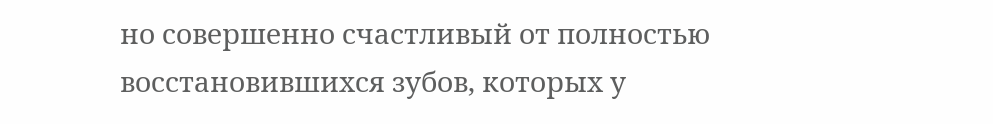но совершенно счастливый от полностью восстановившихся зубов, которых у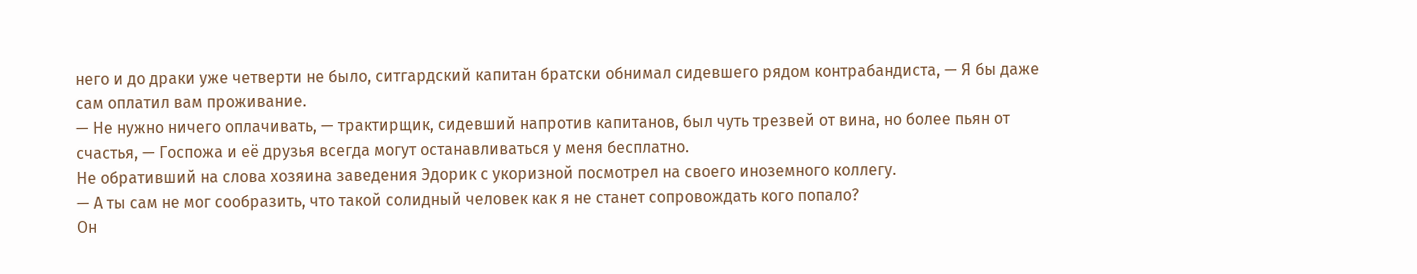него и до драки уже четверти не было, ситгардский капитан братски обнимал сидевшего рядом контрабандиста, — Я бы даже сам оплатил вам проживание.
— Не нужно ничего оплачивать, — трактирщик, сидевший напротив капитанов, был чуть трезвей от вина, но более пьян от счастья, — Госпожа и её друзья всегда могут останавливаться у меня бесплатно.
Не обративший на слова хозяина заведения Эдорик с укоризной посмотрел на своего иноземного коллегу.
— А ты сам не мог сообразить, что такой солидный человек как я не станет сопровождать кого попало?
Он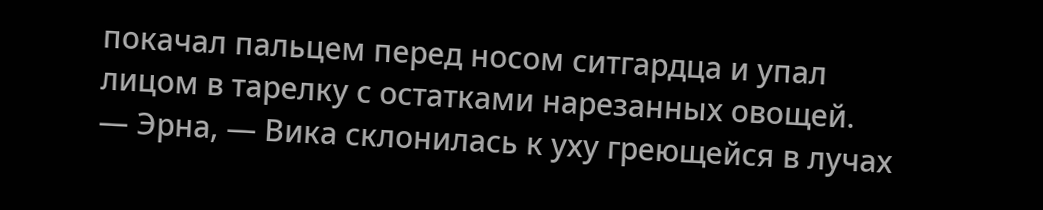покачал пальцем перед носом ситгардца и упал лицом в тарелку с остатками нарезанных овощей.
— Эрна, — Вика склонилась к уху греющейся в лучах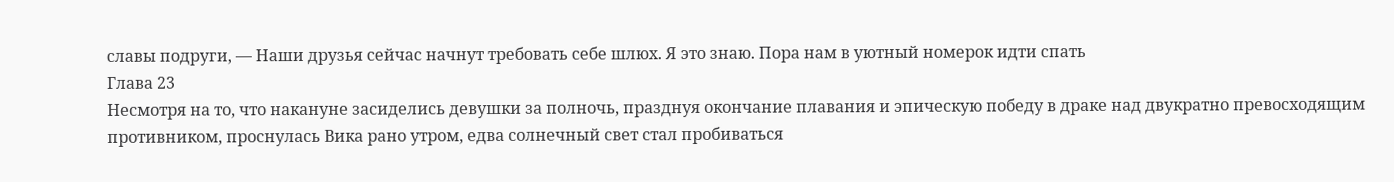славы подруги, — Наши друзья сейчас начнут требовать себе шлюх. Я это знаю. Пора нам в уютный номерок идти спать
Глава 23
Несмотря на то, что накануне засиделись девушки за полночь, празднуя окончание плавания и эпическую победу в драке над двукратно превосходящим противником, проснулась Вика рано утром, едва солнечный свет стал пробиваться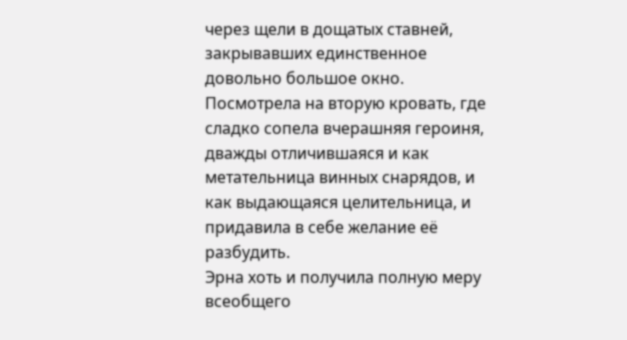через щели в дощатых ставней, закрывавших единственное довольно большое окно.
Посмотрела на вторую кровать, где сладко сопела вчерашняя героиня, дважды отличившаяся и как метательница винных снарядов, и как выдающаяся целительница, и придавила в себе желание её разбудить.
Эрна хоть и получила полную меру всеобщего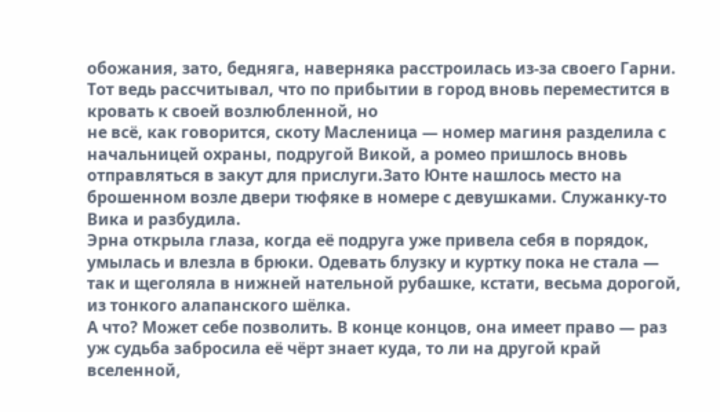обожания, зато, бедняга, наверняка расстроилась из-за своего Гарни. Тот ведь рассчитывал, что по прибытии в город вновь переместится в кровать к своей возлюбленной, но
не всё, как говорится, скоту Масленица — номер магиня разделила с начальницей охраны, подругой Викой, а ромео пришлось вновь отправляться в закут для прислуги.Зато Юнте нашлось место на брошенном возле двери тюфяке в номере с девушками. Служанку-то Вика и разбудила.
Эрна открыла глаза, когда её подруга уже привела себя в порядок, умылась и влезла в брюки. Одевать блузку и куртку пока не стала — так и щеголяла в нижней нательной рубашке, кстати, весьма дорогой, из тонкого алапанского шёлка.
А что? Может себе позволить. В конце концов, она имеет право — раз уж судьба забросила её чёрт знает куда, то ли на другой край вселенной,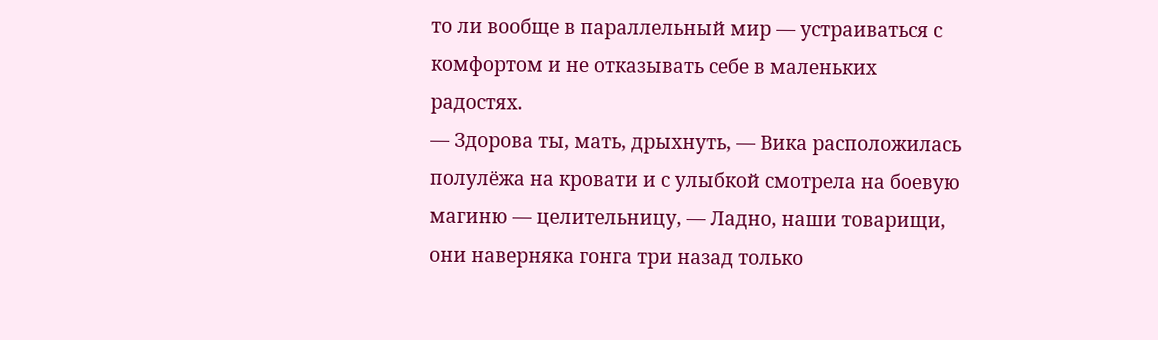то ли вообще в параллельный мир — устраиваться с комфортом и не отказывать себе в маленьких радостях.
— Здорова ты, мать, дрыхнуть, — Вика расположилась полулёжа на кровати и с улыбкой смотрела на боевую магиню — целительницу, — Ладно, наши товарищи, они наверняка гонга три назад только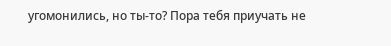угомонились, но ты-то? Пора тебя приучать не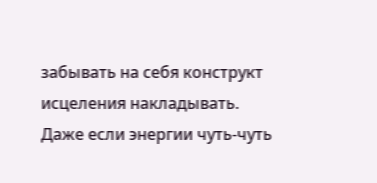забывать на себя конструкт исцеления накладывать. Даже если энергии чуть-чуть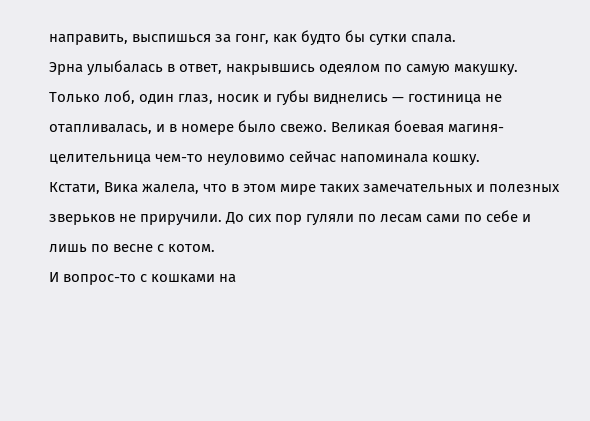направить, выспишься за гонг, как будто бы сутки спала.
Эрна улыбалась в ответ, накрывшись одеялом по самую макушку. Только лоб, один глаз, носик и губы виднелись — гостиница не отапливалась, и в номере было свежо. Великая боевая магиня-целительница чем-то неуловимо сейчас напоминала кошку.
Кстати, Вика жалела, что в этом мире таких замечательных и полезных зверьков не приручили. До сих пор гуляли по лесам сами по себе и лишь по весне с котом.
И вопрос-то с кошками на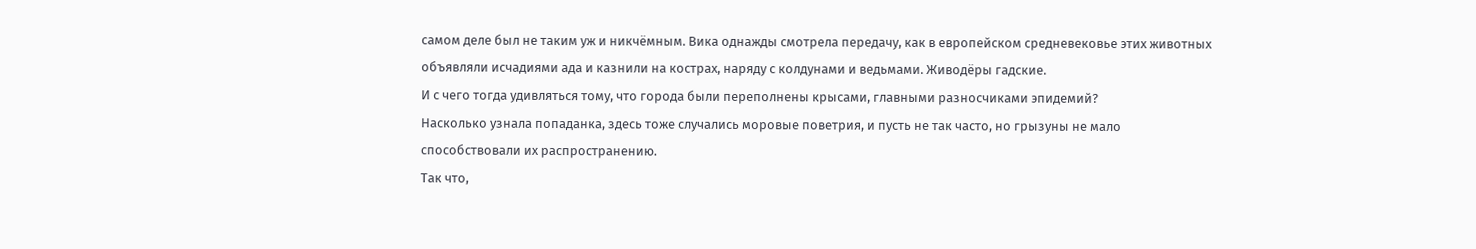самом деле был не таким уж и никчёмным. Вика однажды смотрела передачу, как в европейском средневековье этих животных объявляли исчадиями ада и казнили на кострах, наряду с колдунами и ведьмами. Живодёры гадские.
И с чего тогда удивляться тому, что города были переполнены крысами, главными разносчиками эпидемий?
Насколько узнала попаданка, здесь тоже случались моровые поветрия, и пусть не так часто, но грызуны не мало способствовали их распространению.
Так что,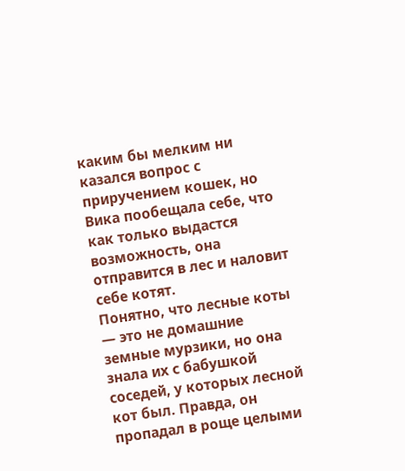каким бы мелким ни казался вопрос с приручением кошек, но Вика пообещала себе, что как только выдастся возможность, она отправится в лес и наловит себе котят.
Понятно, что лесные коты — это не домашние земные мурзики, но она знала их с бабушкой соседей, у которых лесной кот был. Правда, он пропадал в роще целыми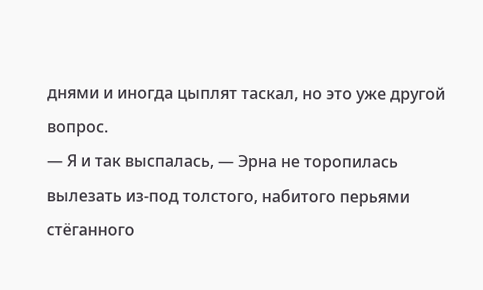днями и иногда цыплят таскал, но это уже другой вопрос.
— Я и так выспалась, — Эрна не торопилась вылезать из-под толстого, набитого перьями стёганного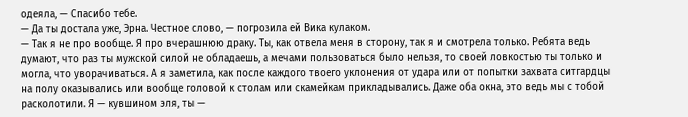одеяла, — Спасибо тебе.
— Да ты достала уже, Эрна. Честное слово, — погрозила ей Вика кулаком.
— Так я не про вообще. Я про вчерашнюю драку. Ты, как отвела меня в сторону, так я и смотрела только. Ребята ведь думают, что раз ты мужской силой не обладаешь, а мечами пользоваться было нельзя, то своей ловкостью ты только и могла, что уворачиваться. А я заметила, как после каждого твоего уклонения от удара или от попытки захвата ситгардцы на полу оказывались или вообще головой к столам или скамейкам прикладывались. Даже оба окна, это ведь мы с тобой расколотили. Я — кувшином эля, ты —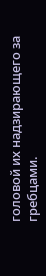головой их надзирающего за гребцами.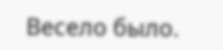Весело было.